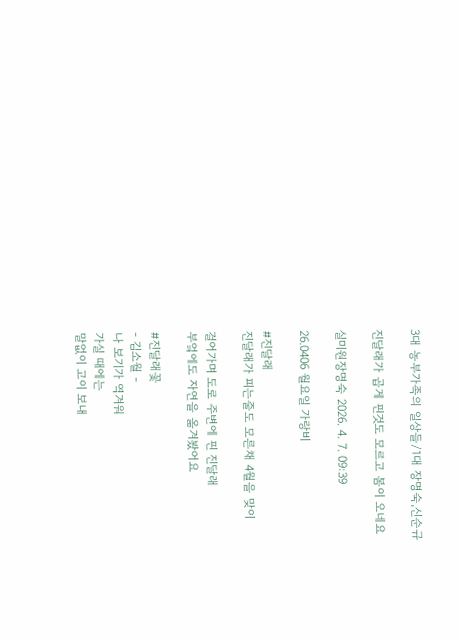3대 농부가족의 일상들/1대 장명숙,신순규

진달래가 곱게 핀것도 모르고 봄이 오네요

실미원장명숙 2026. 4. 7. 09:39

26.0406 월요일 가랑비

#진달래
진달래가 피는줄도 모른채 4월을 맞이

걸어가며 도로 주변에 핀 진달래
부엌에도 자연을 옮겨봤어요

#진달래꽃
- 김소월 -
나 보기가 역겨워
가실 때에는
말없이 고이 보내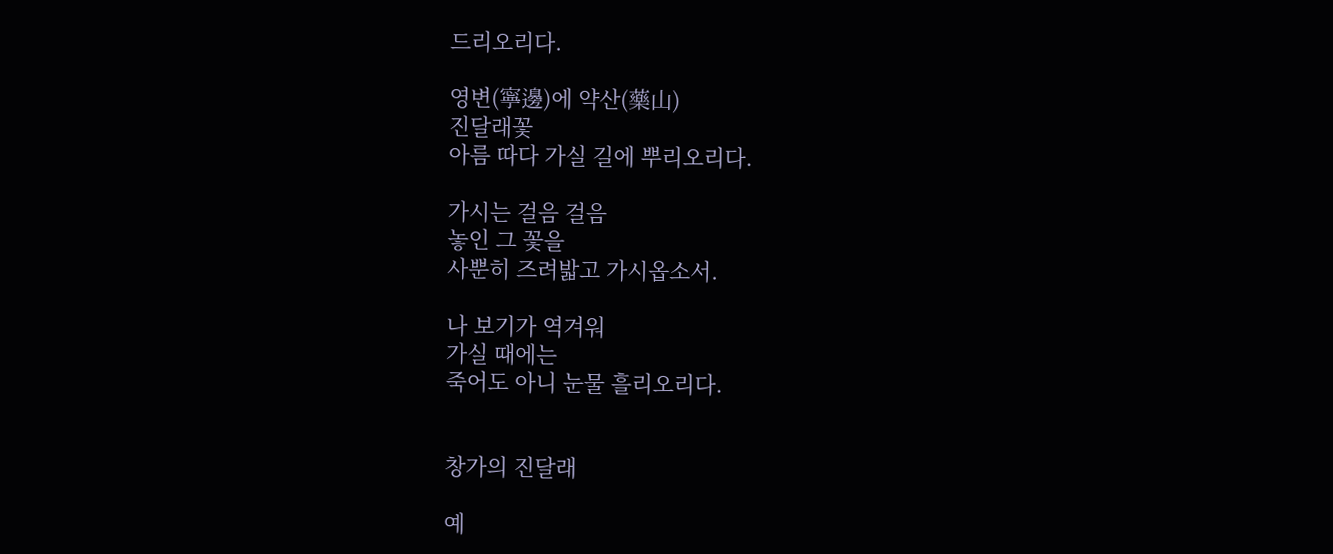드리오리다.

영변(寧邊)에 약산(藥山)
진달래꽃
아름 따다 가실 길에 뿌리오리다.

가시는 걸음 걸음
놓인 그 꽃을
사뿐히 즈려밟고 가시옵소서.

나 보기가 역겨워
가실 때에는
죽어도 아니 눈물 흘리오리다.


창가의 진달래

예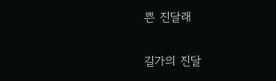쁜 진달래

길가의 진달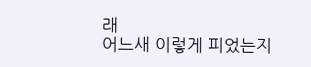래
어느새 이렇게 피었는지